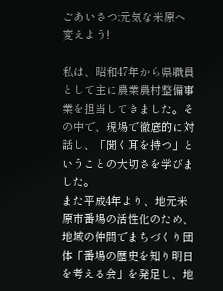ごあいさつ:元気な米原へ変えよう!

私は、昭和47年から県職員として主に農業農村整備事業を担当してきました。その中で、現場で徹底的に対話し、「聞く耳を持つ」ということの大切さを学びました。
また平成4年より、地元米原市番場の活性化のため、地域の仲間でまちづくり団体「番場の歴史を知り明日を考える会」を発足し、地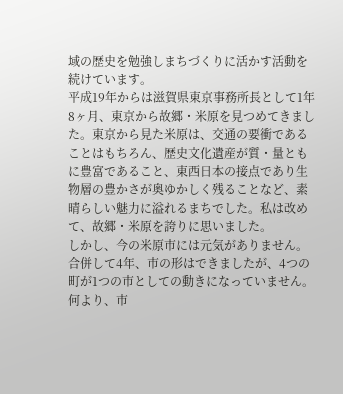域の歴史を勉強しまちづくりに活かす活動を続けています。
平成19年からは滋賀県東京事務所長として1年8ヶ月、東京から故郷・米原を見つめてきました。東京から見た米原は、交通の要衝であることはもちろん、歴史文化遺産が質・量ともに豊富であること、東西日本の接点であり生物層の豊かさが奥ゆかしく残ることなど、素晴らしい魅力に溢れるまちでした。私は改めて、故郷・米原を誇りに思いました。
しかし、今の米原市には元気がありません。合併して4年、市の形はできましたが、4つの町が1つの市としての動きになっていません。何より、市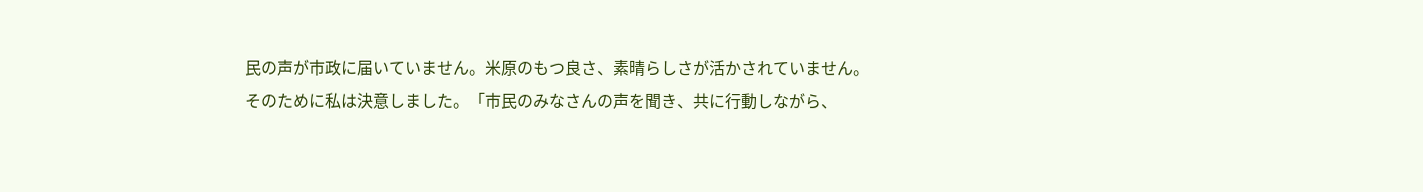民の声が市政に届いていません。米原のもつ良さ、素晴らしさが活かされていません。
そのために私は決意しました。「市民のみなさんの声を聞き、共に行動しながら、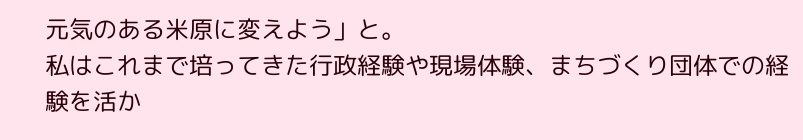元気のある米原に変えよう」と。
私はこれまで培ってきた行政経験や現場体験、まちづくり団体での経験を活か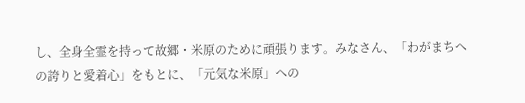し、全身全霊を持って故郷・米原のために頑張ります。みなさん、「わがまちへの誇りと愛着心」をもとに、「元気な米原」への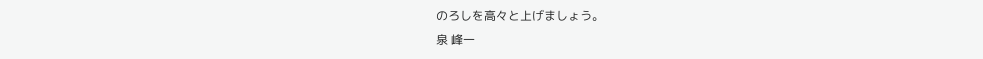のろしを高々と上げましょう。
泉 峰一